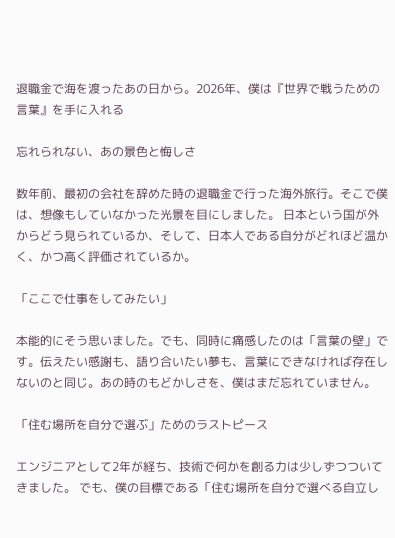退職金で海を渡ったあの日から。2026年、僕は『世界で戦うための言葉』を手に入れる

忘れられない、あの景色と悔しさ

数年前、最初の会社を辞めた時の退職金で行った海外旅行。そこで僕は、想像もしていなかった光景を目にしました。 日本という国が外からどう見られているか、そして、日本人である自分がどれほど温かく、かつ高く評価されているか。

「ここで仕事をしてみたい」

本能的にそう思いました。でも、同時に痛感したのは「言葉の壁」です。伝えたい感謝も、語り合いたい夢も、言葉にできなければ存在しないのと同じ。あの時のもどかしさを、僕はまだ忘れていません。

「住む場所を自分で選ぶ」ためのラストピース

エンジニアとして2年が経ち、技術で何かを創る力は少しずつついてきました。 でも、僕の目標である「住む場所を自分で選べる自立し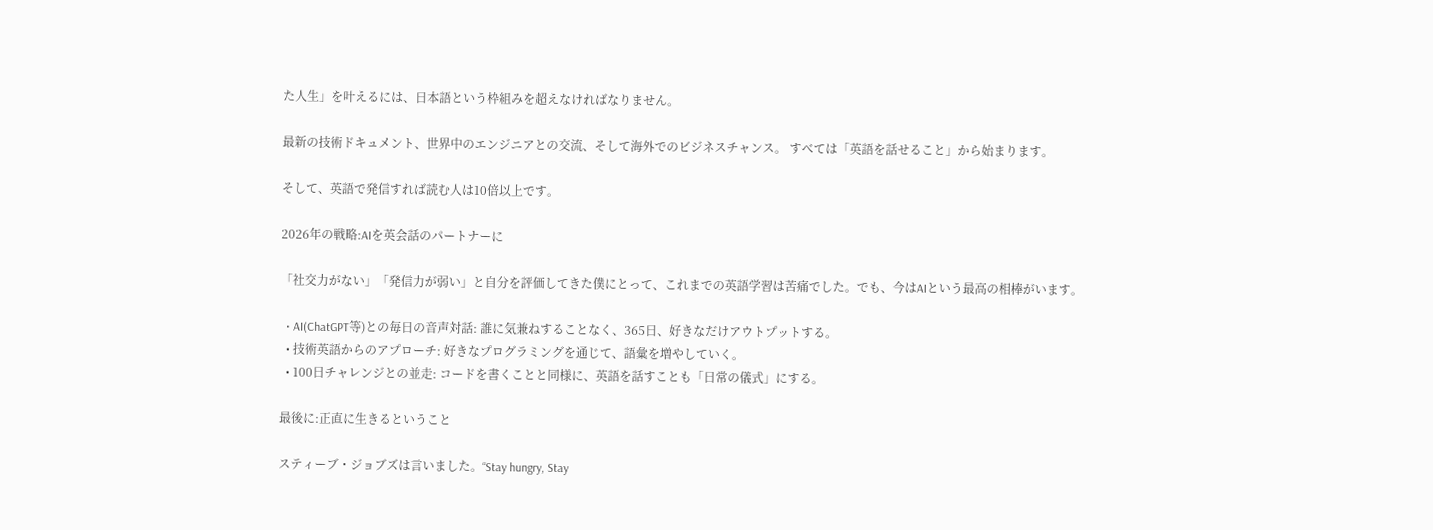た人生」を叶えるには、日本語という枠組みを超えなければなりません。

最新の技術ドキュメント、世界中のエンジニアとの交流、そして海外でのビジネスチャンス。 すべては「英語を話せること」から始まります。

そして、英語で発信すれば読む人は10倍以上です。

2026年の戦略:AIを英会話のパートナーに

「社交力がない」「発信力が弱い」と自分を評価してきた僕にとって、これまでの英語学習は苦痛でした。でも、今はAIという最高の相棒がいます。

  • AI(ChatGPT等)との毎日の音声対話: 誰に気兼ねすることなく、365日、好きなだけアウトプットする。
  • 技術英語からのアプローチ: 好きなプログラミングを通じて、語彙を増やしていく。
  • 100日チャレンジとの並走: コードを書くことと同様に、英語を話すことも「日常の儀式」にする。

最後に:正直に生きるということ

スティーブ・ジョブズは言いました。“Stay hungry, Stay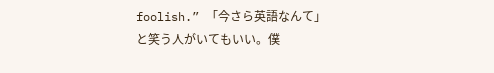foolish.” 「今さら英語なんて」と笑う人がいてもいい。僕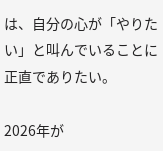は、自分の心が「やりたい」と叫んでいることに正直でありたい。

2026年が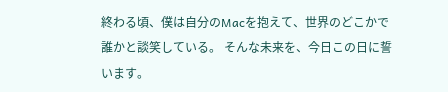終わる頃、僕は自分のMacを抱えて、世界のどこかで誰かと談笑している。 そんな未来を、今日この日に誓います。